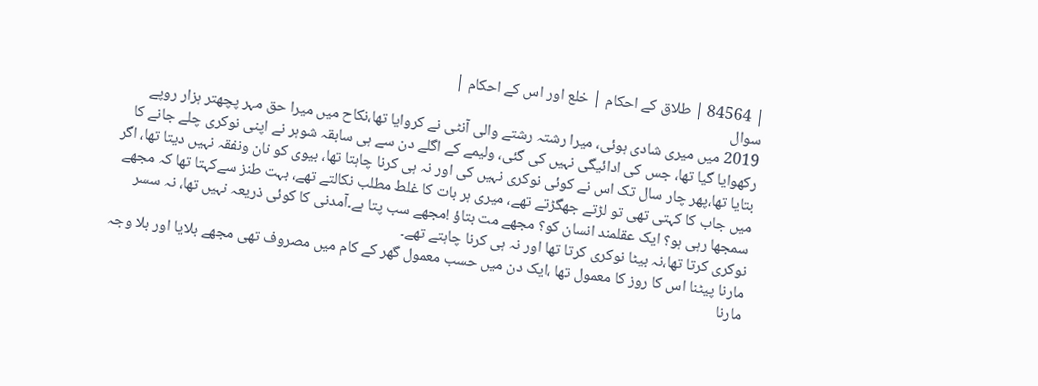| 84564 | طلاق کے احکام | خلع اور اس کے احکام |
سوال
2019 میں میری شادی ہوئی، میرا رشتہ رشتے والی آنٹی نے کروایا تھا،نکاح میں میرا حق مہر پچھتر ہزار روپے رکھوایا گیا تھا، جس کی ادائیگی نہیں کی گئی، ولیمے کے اگلے دن سے ہی سابقہ شوہر نے اپنی نوکری چلے جانے کا بتایا تھا،پھر چار سال تک اس نے کوئی نوکری نہیں کی اور نہ ہی کرنا چاہتا تھا، بیوی کو نان ونفقہ نہیں دیتا تھا، اگر میں جاب کا کہتی تھی تو لڑتے جھگڑتے تھے، میری ہر بات کا غلط مطلب نکالتے تھے، بہت طنز سےکہتا تھا کہ مجھے سمجھا رہی ہو؟ ایک عقلمند انسان کو؟ مجھے مت بتاؤ !مجھے سب پتا ہے۔آمدنی کا کوئی ذریعہ نہیں تھا، نہ سسر نوکری کرتا تھا،نہ بیٹا نوکری کرتا تھا اور نہ ہی کرنا چاہتے تھے۔
مارنا پیٹنا اس کا روز کا معمول تھا ،ایک دن میں حسب معمول گھر کے کام میں مصروف تھی مجھے بلایا اور بلا وجہ مارنا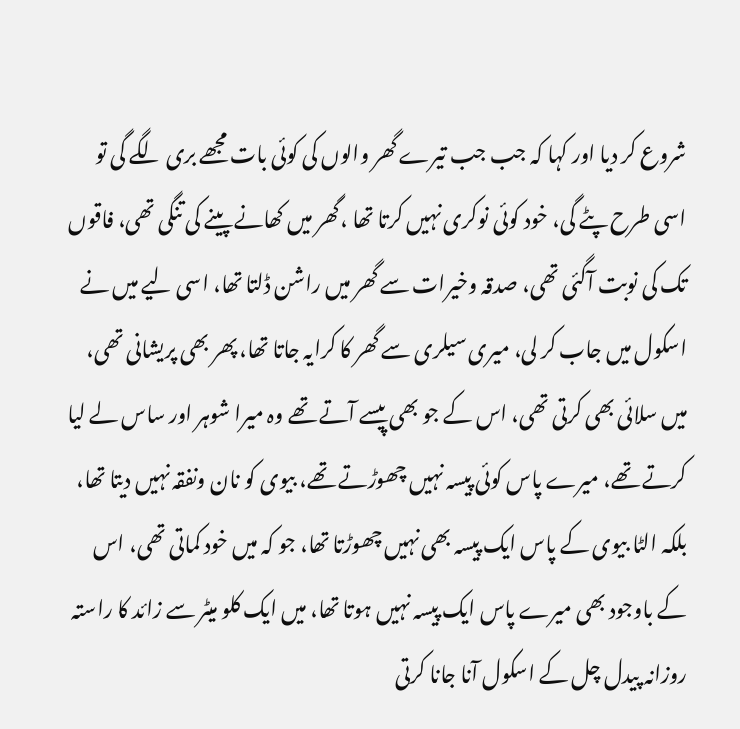شروع کر دیا اور کہا کہ جب جب تیرے گھر والوں کی کوئی بات مجھے بری لگے گی تو اسی طرح پٹے گی، خود کوئی نوکری نہیں کرتا تھا ،گھر میں کھانے پینے کی تنگی تھی، فاقوں تک کی نوبت آگئی تھی، صدقہ وخیرات سے گھر میں راشن ڈلتا تھا، اسی لیے میں نے اسکول میں جاب کر لی، میری سیلری سے گھر کا کرایہ جاتا تھا، پھر بھی پریشانی تھی، میں سلائی بھی کرتی تھی، اس کے جو بھی پیسے آتے تھے وہ میرا شوہر اور ساس لے لیا کرتے تھے، میرے پاس کوئی پیسہ نہیں چھوڑتے تھے، بیوی کو نان ونفقہ نہیں دیتا تھا، بلکہ الٹا بیوی کے پاس ایک پیسہ بھی نہیں چھوڑتا تھا، جو کہ میں خود کماتی تھی، اس کے باوجود بھی میرے پاس ایک پیسہ نہیں ہوتا تھا، میں ایک کلو میٹر سے زائد کا راستہ روزانہ پیدل چل کے اسکول آنا جانا کرتی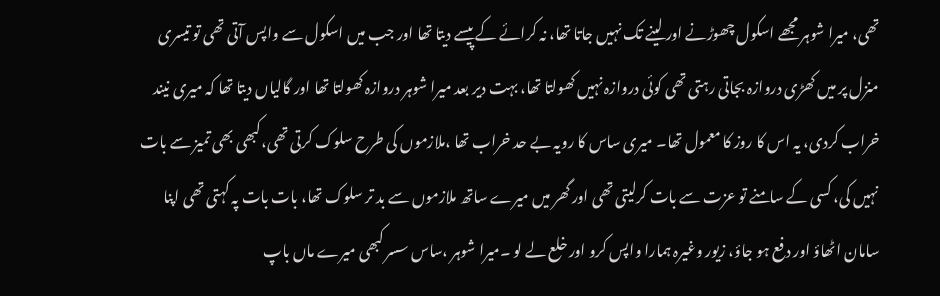تھی، میرا شوہر مجھے اسکول چھوڑنے اور لینے تک نہیں جاتا تھا، نہ کرائے کے پیسے دیتا تھا اور جب میں اسکول سے واپس آتی تھی تو تیسری منزل پر میں کھڑی دروازہ بجاتی رہتی تھی کوئی دروازہ نہیں کھولتا تھا، بہت دیر بعد میرا شوہر دروازہ کھولتا تھا اور گالیاں دیتا تھا کہ میری نیند خراب کردی، یہ اس کا روز کا معمول تھا۔ میری ساس کا رویہ بے حد خراب تھا ،ملازموں کی طرح سلوک کرتی تھی،کبھی بھی تمیز سے بات نہیں کی، کسی کے سامنے تو عزت سے بات کرلیتی تھی اور گھر میں میرے ساتھ ملازموں سے بد تر سلوک تھا، بات بات پہ کہتی تھی اپنا سامان اٹھاؤ اور دفع ہو جاؤ، زیور وغیرہ ہمارا واپس کرو اور خلع لے لو ۔میرا شوہر ،ساس سسر کبھی میرے ماں باپ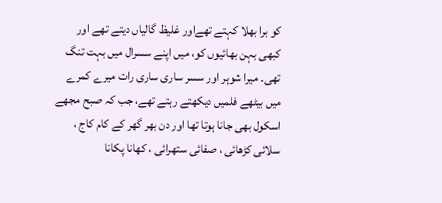کو برا بھلا کہتے تھےاور غلیظ گالیاں دیتے تھے اور کبھی بہن بھائیوں کو، میں اپنے سسرال میں بہت تنگ تھی۔ میرا شوہر اور سسر ساری ساری رات میرے کمرے میں بیٹھے فلمیں دیکھتے رہتے تھے، جب کہ صبح مجھے اسکول بھی جانا ہوتا تھا اور دن بھر گھر کے کام کاج ، سلائی کڑھائی ، صفائی ستھرائی ، کھانا پکانا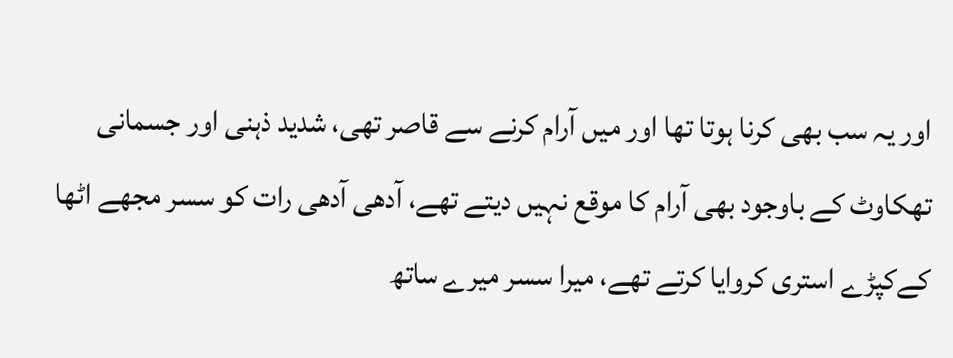اور یہ سب بھی کرنا ہوتا تھا اور میں آرام کرنے سے قاصر تھی، شدید ذہنی اور جسمانی تھکاوٹ کے باوجود بھی آرام کا موقع نہیں دیتے تھے، آدھی آدھی رات کو سسر مجھے اٹھا کےکپڑے استری کروایا کرتے تھے، میرا سسر میرے ساتھ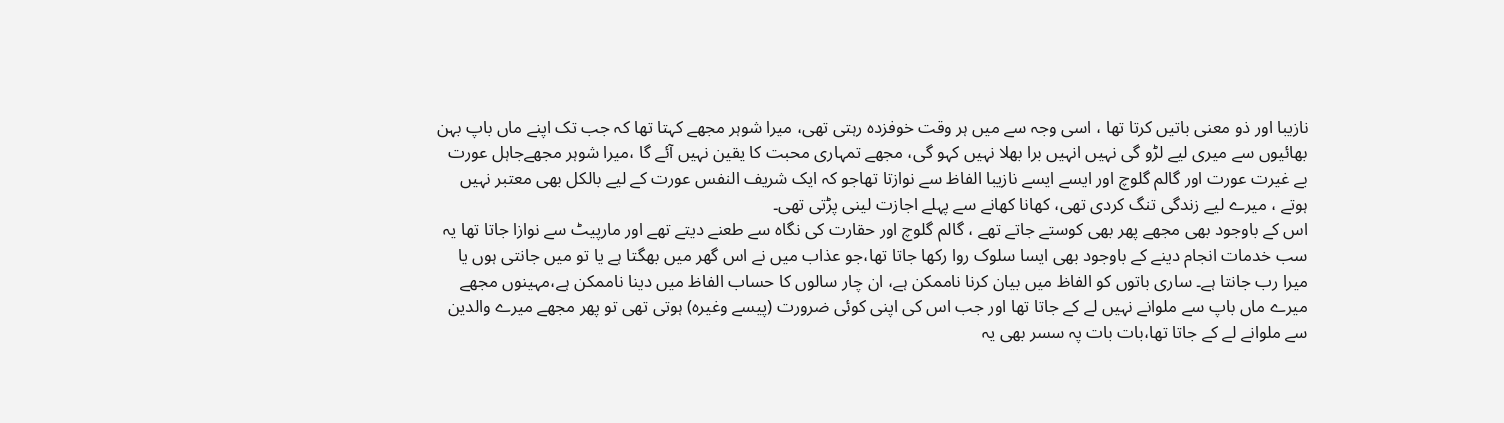نازیبا اور ذو معنی باتیں کرتا تھا ، اسی وجہ سے میں ہر وقت خوفزدہ رہتی تھی، میرا شوہر مجھے کہتا تھا کہ جب تک اپنے ماں باپ بہن بھائیوں سے میری لیے لڑو گی نہیں انہیں برا بھلا نہیں کہو گی، مجھے تمہاری محبت کا یقین نہیں آئے گا ،میرا شوہر مجھےجاہل عورت بے غیرت عورت اور گالم گلوچ اور ایسے ایسے نازیبا الفاظ سے نوازتا تھاجو کہ ایک شریف النفس عورت کے لیے بالکل بھی معتبر نہیں ہوتے ، میرے لیے زندگی تنگ کردی تھی، کھانا کھانے سے پہلے اجازت لینی پڑتی تھی۔
اس کے باوجود بھی مجھے پھر بھی کوستے جاتے تھے ، گالم گلوچ اور حقارت کی نگاہ سے طعنے دیتے تھے اور مارپیٹ سے نوازا جاتا تھا یہ سب خدمات انجام دینے کے باوجود بھی ایسا سلوک روا رکھا جاتا تھا،جو عذاب میں نے اس گھر میں بھگتا ہے یا تو میں جانتی ہوں یا میرا رب جانتا ہے۔ ساری باتوں کو الفاظ میں بیان کرنا ناممکن ہے، ان چار سالوں کا حساب الفاظ میں دینا ناممکن ہے،مہینوں مجھے میرے ماں باپ سے ملوانے نہیں لے کے جاتا تھا اور جب اس کی اپنی کوئی ضرورت (پیسے وغیرہ) ہوتی تھی تو پھر مجھے میرے والدین سے ملوانے لے کے جاتا تھا،بات بات پہ سسر بھی یہ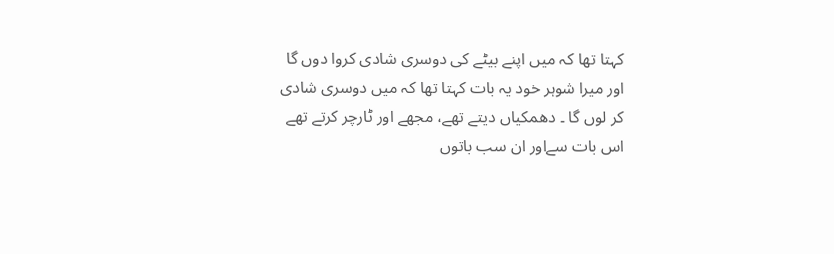کہتا تھا کہ میں اپنے بیٹے کی دوسری شادی کروا دوں گا اور میرا شوہر خود یہ بات کہتا تھا کہ میں دوسری شادی کر لوں گا ۔ دھمکیاں دیتے تھے، مجھے اور ٹارچر کرتے تھے اس بات سےاور ان سب باتوں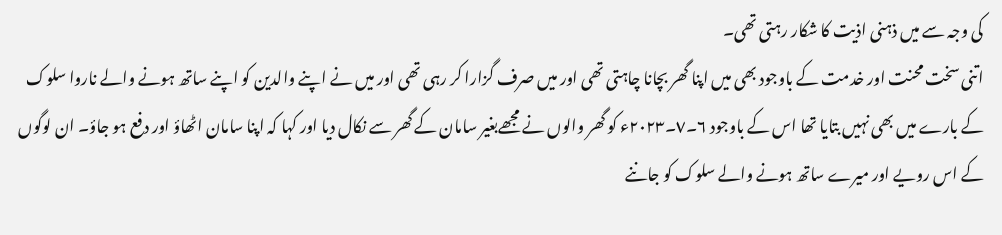کی وجہ سے میں ذہنی اذیت کا شکار رہتی تھی۔
اتنی سخت محنت اور خدمت کے باوجود بھی میں اپنا گھر بچانا چاہتی تھی اور میں صرف گزارا کر رہی تھی اور میں نے اپنے والدین کو اپنے ساتھ ہونے والے ناروا سلوک کے بارے میں بھی نہیں بتایا تھا اس کے باوجود ٦۔٧۔٢٠٢٣ء کو گھر والوں نے مجھےبغیر سامان کے گھر سے نکال دیا اور کہا کہ اپنا سامان اٹھاؤ اور دفع ہو جاؤ۔ ان لوگوں کے اس رویے اور میرے ساتھ ہونے والے سلوک کو جاننے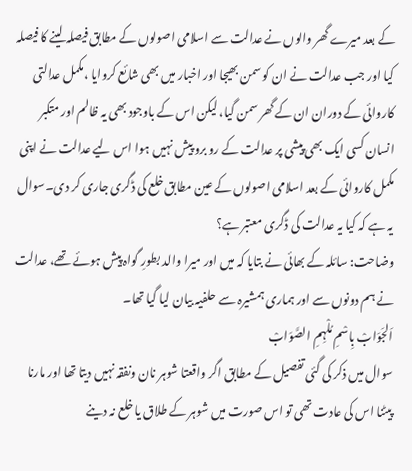کے بعد میرے گھر والوں نے عدالت سے اسلامی اصولوں کے مطابق فیصلہ لینے کا فیصلہ کیا اور جب عدالت نے ان کو سمن بھیجا اور اخبار میں بھی شائع کروایا ،مکمل عدالتی کاروائی کے دوران ان کے گھر سمن گیا، لیکن اس کے باوجود بھی یہ ظالم اور متکبر انسان کسی ایک بھی پیشی پر عدالت کے رو برو پیش نہیں ہوا اس لیے عدالت نے اپنی مکمل کاروائی کے بعد اسلامی اصولوں کے عین مطابق خلع کی ڈگری جاری کر دی۔سوال یہ ہے کہ کیا یہ عدالت کی ڈگری معتبر ہے؟
وضاحت: سائلہ کے بھائی نے بتایا کہ میں اور میرا والد بطورِ گواہ پیش ہوئے تھے، عدالت نے ہم دونوں سے اور ہماری ہمشیرہ سے حلفیہ بیان لیا گیا تھا۔
اَلجَوَابْ بِاسْمِ مُلْہِمِ الصَّوَابْ
سوال میں ذکر کی گئی تفصیل کے مطابق اگر واقعتا شوہر نان ونفقہ نہیں دیتا تھا اور مارنا پیٹنا اس کی عادت تھی تو اس صورت میں شوہر کے طلاق یا خلع نہ دینے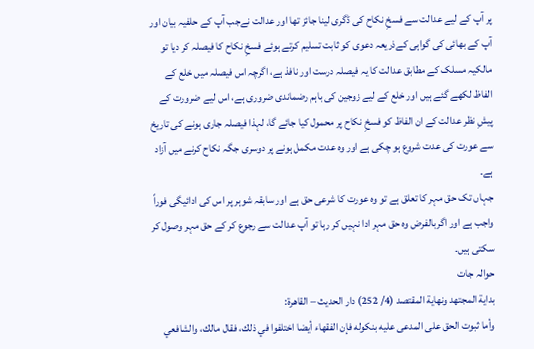پر آپ کے لیے عدالت سے فسخِ نکاح کی ڈگری لینا جائز تھا اور عدالت نےجب آپ کے حلفیہ بیان اور آپ کے بھائی کی گواہی کےذریعہ دعوی کو ثابت تسلیم کرتے ہوئے فسخِ نکاح کا فیصلہ کر دیا تو مالکیہ مسلک کے مطابق عدالت کا یہ فیصلہ درست اور نافذ ہے، اگرچہ اس فیصلہ میں خلع کے الفاظ لکھے گئے ہیں اور خلع کے لیے زوجین کی باہم رضماندی ضروری ہے، اس لیے ضرورت کے پیشِ نظر عدالت کے ان الفاظ کو فسخِ نکاح پر محمول کیا جائے گا، لہذا فیصلہ جاری ہونے کی تاریخ سے عورت کی عدت شروع ہو چکی ہے اور وہ عدت مکمل ہونے پر دوسری جگہ نکاح کرنے میں آزاد ہے۔
جہاں تک حق مہر کا تعلق ہے تو وہ عورت کا شرعی حق ہے اور سابقہ شوہر پر اس کی ادائیگی فوراً واجب ہے اور اگربالفرض وہ حق مہر ادا نہیں کر رہا تو آپ عدالت سے رجوع کر کے حق مہر وصول کر سکتی ہیں۔
حوالہ جات
بداية المجتهد ونهاية المقتصد (4/ 252) دار الحديث – القاهرة:
وأما ثبوت الحق على المدعى عليه بنكوله فإن الفقهاء أيضا اختلفوا في ذلك، فقال مالك، والشافعي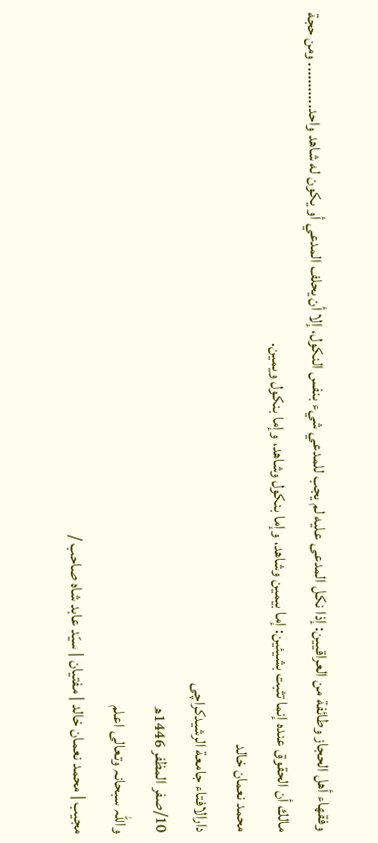وفقهاء أهل الحجاز وطائفة من العراقيين: إذا نكل المدعى عليه لم يجب للمدعي شيء بنفس النكول، إلا أن يحلف المدعي أو يكون له شاهد واحد........... ومن حجة مالك أن الحقوق عنده إنما تثبت بشيئين: إما بيمين وشاهد، وإما بنكول وشاهد، وإما بنكول ويمين.
محمد نعمان خالد
دارالافتاء جامعة الرشیدکراچی
10/صفر المظفر 1446ھ
واللہ سبحانہ وتعالی اعلم
مجیب | محمد نعمان خالد | مفتیان | سیّد عابد شاہ صاحب /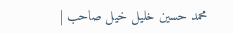محمد حسین خلیل خیل صاحب |